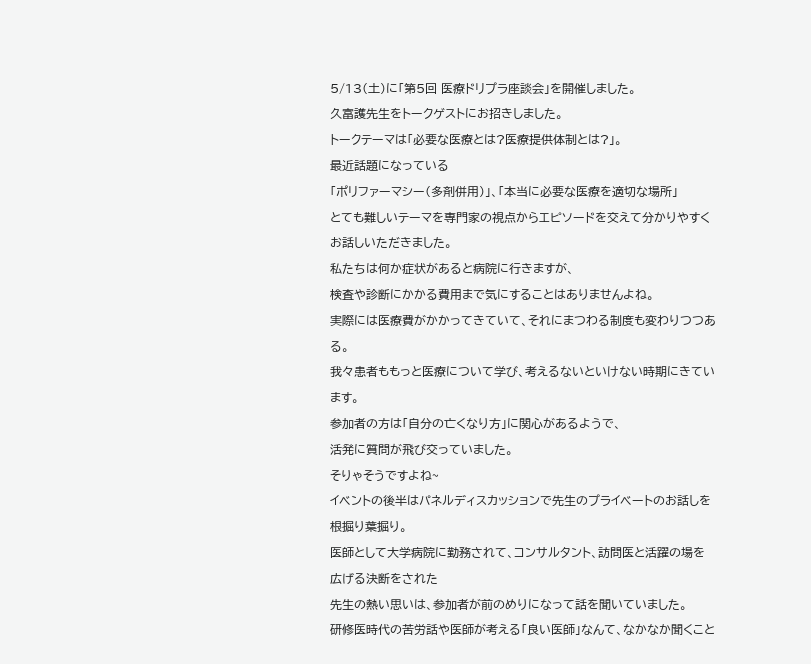5/13(土)に「第5回 医療ドリプラ座談会」を開催しました。
久富護先生をトークゲストにお招きしました。
トークテーマは「必要な医療とは?医療提供体制とは?」。
最近話題になっている
「ポリファーマシー(多剤併用)」、「本当に必要な医療を適切な場所」
とても難しいテーマを専門家の視点からエピソードを交えて分かりやすくお話しいただきました。
私たちは何か症状があると病院に行きますが、
検査や診断にかかる費用まで気にすることはありませんよね。
実際には医療費がかかってきていて、それにまつわる制度も変わりつつある。
我々患者ももっと医療について学び、考えるないといけない時期にきています。
参加者の方は「自分の亡くなり方」に関心があるようで、
活発に質問が飛び交っていました。
そりゃそうですよね~
イベントの後半はパネルディスカッションで先生のプライベートのお話しを根掘り葉掘り。
医師として大学病院に勤務されて、コンサルタント、訪問医と活躍の場を広げる決断をされた
先生の熱い思いは、参加者が前のめりになって話を聞いていました。
研修医時代の苦労話や医師が考える「良い医師」なんて、なかなか聞くこと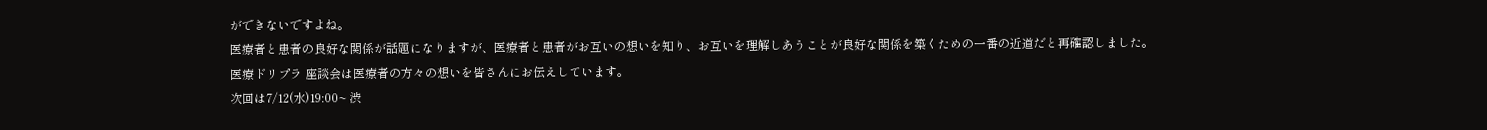ができないですよね。
医療者と患者の良好な関係が話題になりますが、医療者と患者がお互いの想いを知り、お互いを理解しあうことが良好な関係を築くための一番の近道だと再確認しました。
医療ドリプラ 座談会は医療者の方々の想いを皆さんにお伝えしています。
次回は7/12(水)19:00~ 渋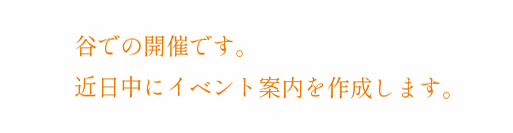谷での開催です。
近日中にイベント案内を作成します。